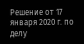Решение от 17 января 2020 г. по делу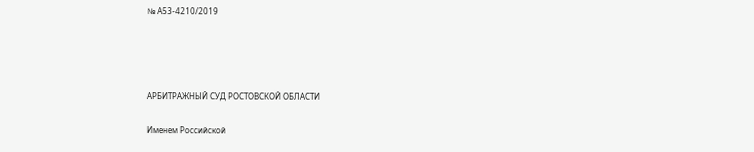№ А53-4210/2019




АРБИТРАЖНЫЙ СУД РОСТОВСКОЙ ОБЛАСТИ

Именем Российской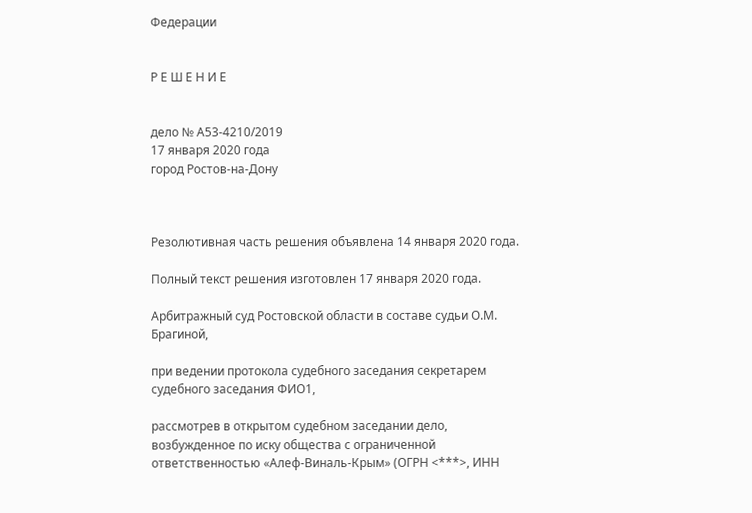Федерации


Р Е Ш Е Н И Е


дело № А53-4210/2019
17 января 2020 года
город Ростов-на-Дону



Резолютивная часть решения объявлена 14 января 2020 года.

Полный текст решения изготовлен 17 января 2020 года.

Арбитражный суд Ростовской области в составе судьи О.М. Брагиной,

при ведении протокола судебного заседания секретарем судебного заседания ФИО1,

рассмотрев в открытом судебном заседании дело, возбужденное по иску общества с ограниченной ответственностью «Алеф-Виналь-Крым» (ОГРН <***>, ИНН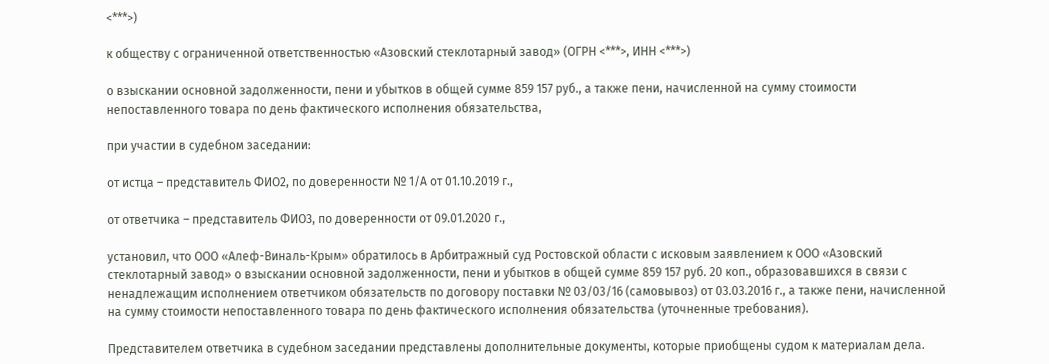<***>)

к обществу с ограниченной ответственностью «Азовский стеклотарный завод» (ОГРН <***>, ИНН <***>)

о взыскании основной задолженности, пени и убытков в общей сумме 859 157 руб., а также пени, начисленной на сумму стоимости непоставленного товара по день фактического исполнения обязательства,

при участии в судебном заседании:

от истца – представитель ФИО2, по доверенности № 1/А от 01.10.2019 г.,

от ответчика – представитель ФИО3, по доверенности от 09.01.2020 г.,

установил, что ООО «Алеф-Виналь-Крым» обратилось в Арбитражный суд Ростовской области с исковым заявлением к ООО «Азовский стеклотарный завод» о взыскании основной задолженности, пени и убытков в общей сумме 859 157 руб. 20 коп., образовавшихся в связи с ненадлежащим исполнением ответчиком обязательств по договору поставки № 03/03/16 (самовывоз) от 03.03.2016 г., а также пени, начисленной на сумму стоимости непоставленного товара по день фактического исполнения обязательства (уточненные требования).

Представителем ответчика в судебном заседании представлены дополнительные документы, которые приобщены судом к материалам дела.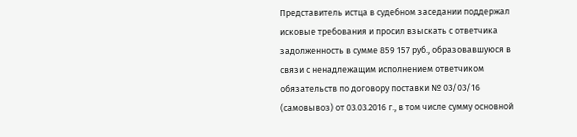Представитель истца в судебном заседании поддержал исковые требования и просил взыскать с ответчика задолженность в сумме 859 157 руб., образовавшуюся в связи с ненадлежащим исполнением ответчиком обязательств по договору поставки № 03/03/16 (самовывоз) от 03.03.2016 г., в том числе сумму основной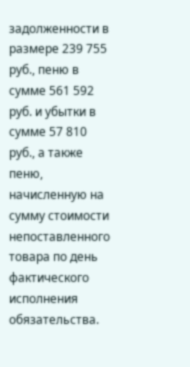задолженности в размере 239 755 руб., пеню в сумме 561 592 руб. и убытки в сумме 57 810 руб., а также пеню, начисленную на сумму стоимости непоставленного товара по день фактического исполнения обязательства.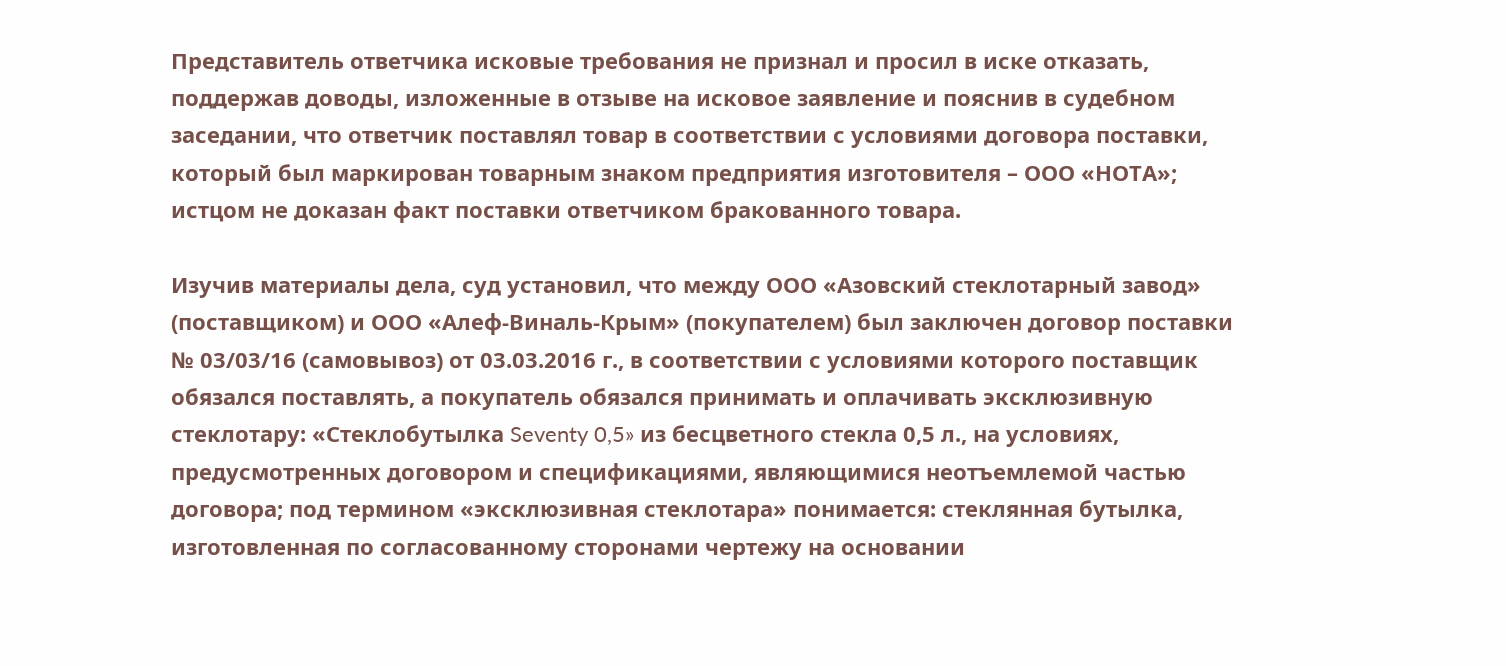Представитель ответчика исковые требования не признал и просил в иске отказать, поддержав доводы, изложенные в отзыве на исковое заявление и пояснив в судебном заседании, что ответчик поставлял товар в соответствии с условиями договора поставки, который был маркирован товарным знаком предприятия изготовителя – ООО «НОТА»; истцом не доказан факт поставки ответчиком бракованного товара.

Изучив материалы дела, суд установил, что между ООО «Азовский стеклотарный завод» (поставщиком) и ООО «Алеф-Виналь-Крым» (покупателем) был заключен договор поставки № 03/03/16 (самовывоз) от 03.03.2016 г., в соответствии с условиями которого поставщик обязался поставлять, а покупатель обязался принимать и оплачивать эксклюзивную стеклотару: «Стеклобутылка Seventy 0,5» из бесцветного стекла 0,5 л., на условиях, предусмотренных договором и спецификациями, являющимися неотъемлемой частью договора; под термином «эксклюзивная стеклотара» понимается: стеклянная бутылка, изготовленная по согласованному сторонами чертежу на основании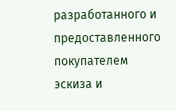разработанного и предоставленного покупателем эскиза и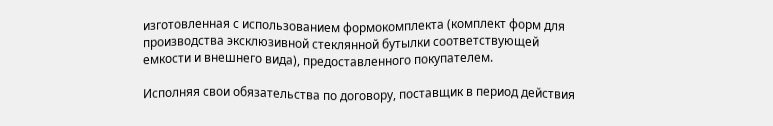изготовленная с использованием формокомплекта (комплект форм для производства эксклюзивной стеклянной бутылки соответствующей емкости и внешнего вида), предоставленного покупателем.

Исполняя свои обязательства по договору, поставщик в период действия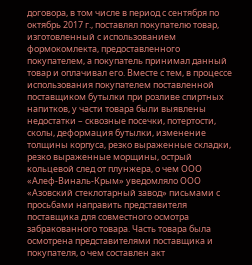договора, в том числе в период с сентября по октябрь 2017 г., поставлял покупателю товар, изготовленный с использованием формокомлекта, предоставленного покупателем, а покупатель принимал данный товар и оплачивал его. Вместе с тем, в процессе использования покупателем поставленной поставщиком бутылки при розливе спиртных напитков, у части товара были выявлены недостатки – сквозные посечки, потертости, сколы, деформация бутылки, изменение толщины корпуса, резко выраженные складки, резко выраженные морщины, острый кольцевой след от плунжера, о чем ООО «Алеф-Виналь-Крым» уведомляло ООО «Азовский стеклотарный завод» письмами с просьбами направить представителя поставщика для совместного осмотра забракованного товара. Часть товара была осмотрена представителями поставщика и покупателя, о чем составлен акт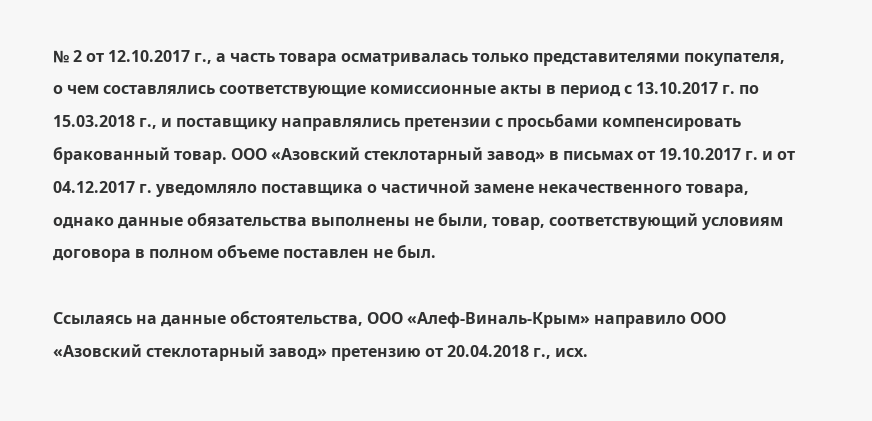№ 2 от 12.10.2017 г., а часть товара осматривалась только представителями покупателя, о чем составлялись соответствующие комиссионные акты в период с 13.10.2017 г. по 15.03.2018 г., и поставщику направлялись претензии с просьбами компенсировать бракованный товар. ООО «Азовский стеклотарный завод» в письмах от 19.10.2017 г. и от 04.12.2017 г. уведомляло поставщика о частичной замене некачественного товара, однако данные обязательства выполнены не были, товар, соответствующий условиям договора в полном объеме поставлен не был.

Ссылаясь на данные обстоятельства, ООО «Алеф-Виналь-Крым» направило ООО «Азовский стеклотарный завод» претензию от 20.04.2018 г., исх.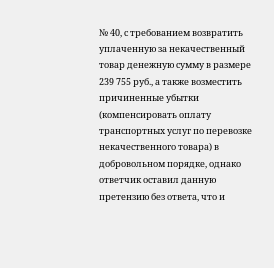№ 40, с требованием возвратить уплаченную за некачественный товар денежную сумму в размере 239 755 руб., а также возместить причиненные убытки (компенсировать оплату транспортных услуг по перевозке некачественного товара) в добровольном порядке, однако ответчик оставил данную претензию без ответа, что и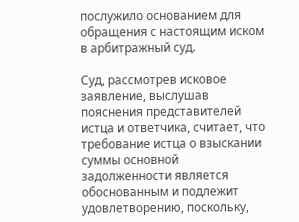послужило основанием для обращения с настоящим иском в арбитражный суд.

Суд, рассмотрев исковое заявление, выслушав пояснения представителей истца и ответчика, считает, что требование истца о взыскании суммы основной задолженности является обоснованным и подлежит удовлетворению, поскольку,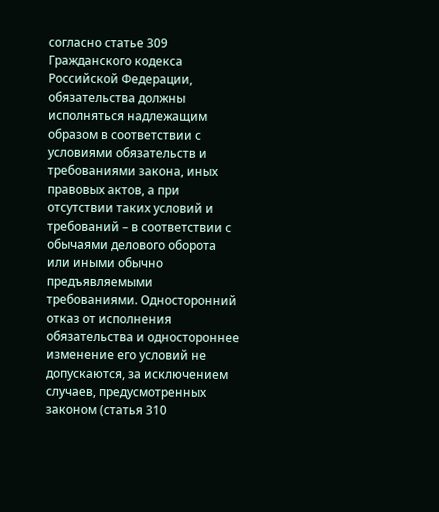согласно статье 309 Гражданского кодекса Российской Федерации, обязательства должны исполняться надлежащим образом в соответствии с условиями обязательств и требованиями закона, иных правовых актов, а при отсутствии таких условий и требований – в соответствии с обычаями делового оборота или иными обычно предъявляемыми требованиями. Односторонний отказ от исполнения обязательства и одностороннее изменение его условий не допускаются, за исключением случаев, предусмотренных законом (статья 310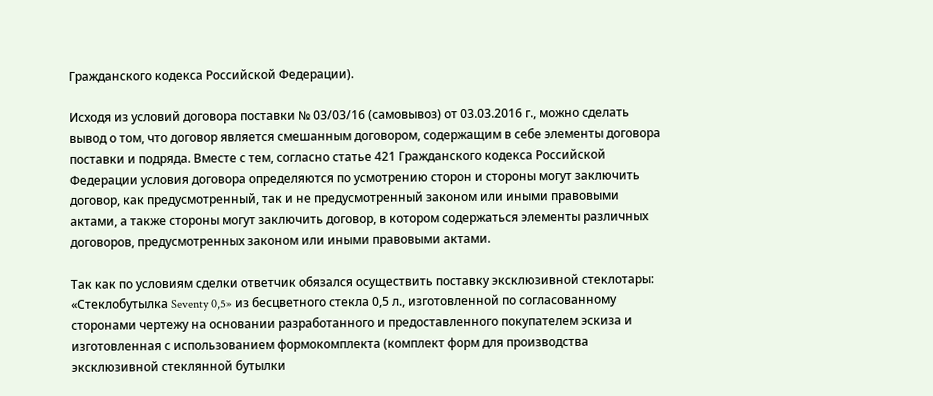Гражданского кодекса Российской Федерации).

Исходя из условий договора поставки № 03/03/16 (самовывоз) от 03.03.2016 г., можно сделать вывод о том, что договор является смешанным договором, содержащим в себе элементы договора поставки и подряда. Вместе с тем, согласно статье 421 Гражданского кодекса Российской Федерации условия договора определяются по усмотрению сторон и стороны могут заключить договор, как предусмотренный, так и не предусмотренный законом или иными правовыми актами, а также стороны могут заключить договор, в котором содержаться элементы различных договоров, предусмотренных законом или иными правовыми актами.

Так как по условиям сделки ответчик обязался осуществить поставку эксклюзивной стеклотары: «Стеклобутылка Seventy 0,5» из бесцветного стекла 0,5 л., изготовленной по согласованному сторонами чертежу на основании разработанного и предоставленного покупателем эскиза и изготовленная с использованием формокомплекта (комплект форм для производства эксклюзивной стеклянной бутылки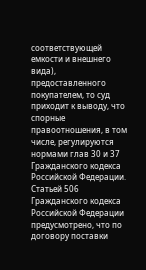соответствующей емкости и внешнего вида), предоставленного покупателем, то суд приходит к выводу, что спорные правоотношения, в том числе, регулируются нормами глав 30 и 37 Гражданского кодекса Российской Федерации. Статьей 506 Гражданского кодекса Российской Федерации предусмотрено, что по договору поставки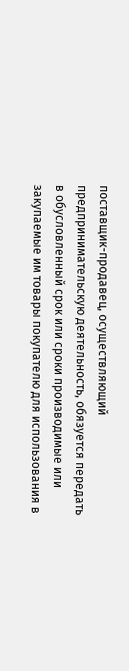поставщик-продавец, осуществляющий предпринимательскую деятельность, обязуется передать в обусловленный срок или сроки производимые или закупаемые им товары покупателю для использования в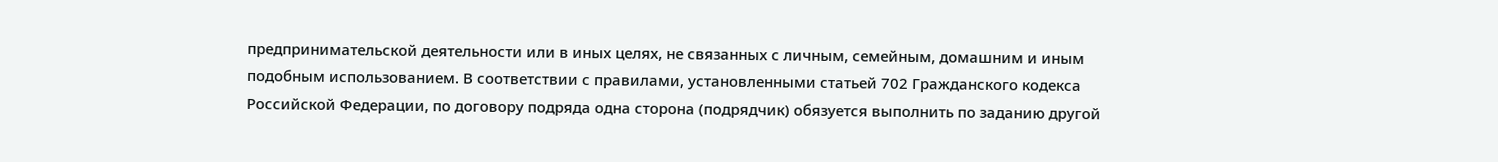предпринимательской деятельности или в иных целях, не связанных с личным, семейным, домашним и иным подобным использованием. В соответствии с правилами, установленными статьей 702 Гражданского кодекса Российской Федерации, по договору подряда одна сторона (подрядчик) обязуется выполнить по заданию другой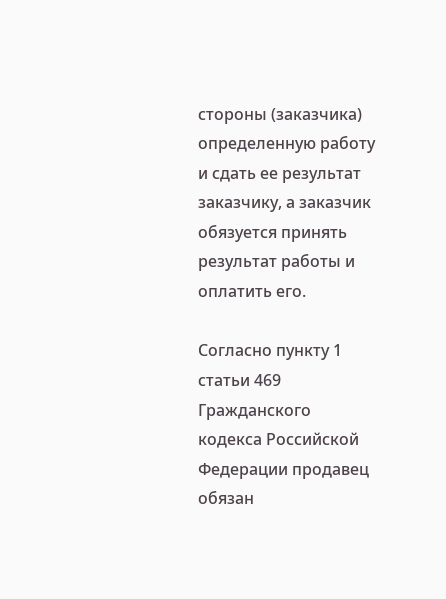стороны (заказчика) определенную работу и сдать ее результат заказчику, а заказчик обязуется принять результат работы и оплатить его.

Согласно пункту 1 статьи 469 Гражданского кодекса Российской Федерации продавец обязан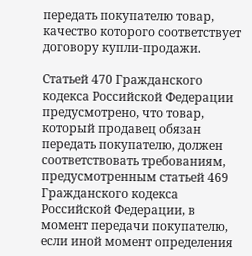передать покупателю товар, качество которого соответствует договору купли-продажи.

Статьей 470 Гражданского кодекса Российской Федерации предусмотрено, что товар, который продавец обязан передать покупателю, должен соответствовать требованиям, предусмотренным статьей 469 Гражданского кодекса Российской Федерации, в момент передачи покупателю, если иной момент определения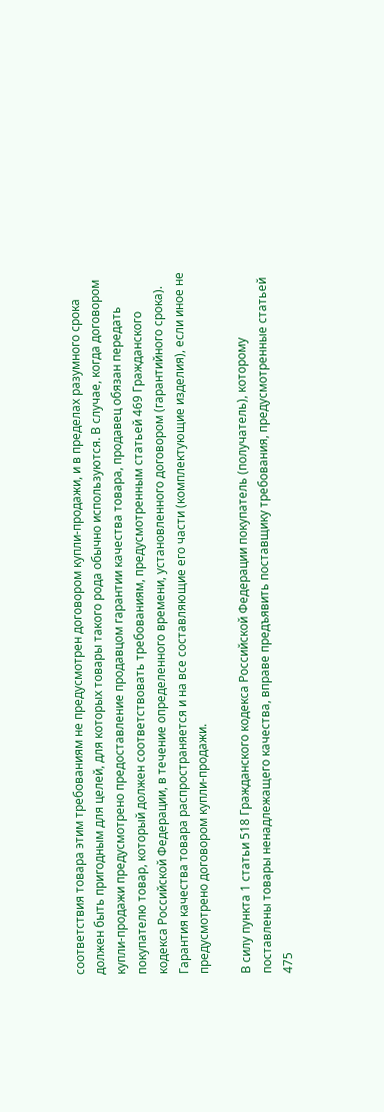соответствия товара этим требованиям не предусмотрен договором купли-продажи, и в пределах разумного срока должен быть пригодным для целей, для которых товары такого рода обычно используются. В случае, когда договором купли-продажи предусмотрено предоставление продавцом гарантии качества товара, продавец обязан передать покупателю товар, который должен соответствовать требованиям, предусмотренным статьей 469 Гражданского кодекса Российской Федерации, в течение определенного времени, установленного договором (гарантийного срока). Гарантия качества товара распространяется и на все составляющие его части (комплектующие изделия), если иное не предусмотрено договором купли-продажи.

В силу пункта 1 статьи 518 Гражданского кодекса Российской Федерации покупатель (получатель), которому поставлены товары ненадлежащего качества, вправе предъявить поставщику требования, предусмотренные статьей 475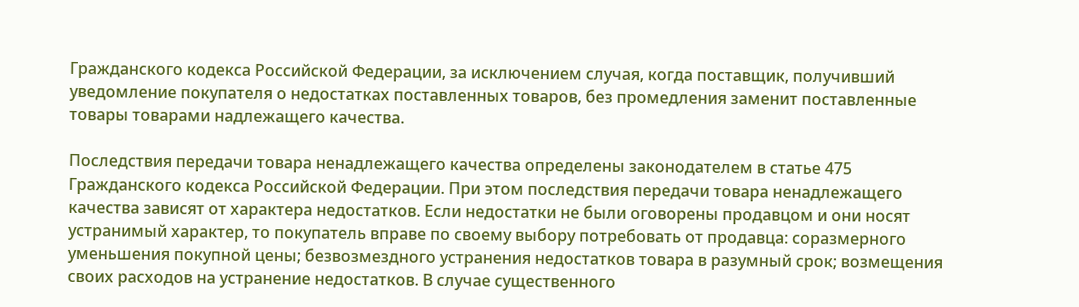Гражданского кодекса Российской Федерации, за исключением случая, когда поставщик, получивший уведомление покупателя о недостатках поставленных товаров, без промедления заменит поставленные товары товарами надлежащего качества.

Последствия передачи товара ненадлежащего качества определены законодателем в статье 475 Гражданского кодекса Российской Федерации. При этом последствия передачи товара ненадлежащего качества зависят от характера недостатков. Если недостатки не были оговорены продавцом и они носят устранимый характер, то покупатель вправе по своему выбору потребовать от продавца: соразмерного уменьшения покупной цены; безвозмездного устранения недостатков товара в разумный срок; возмещения своих расходов на устранение недостатков. В случае существенного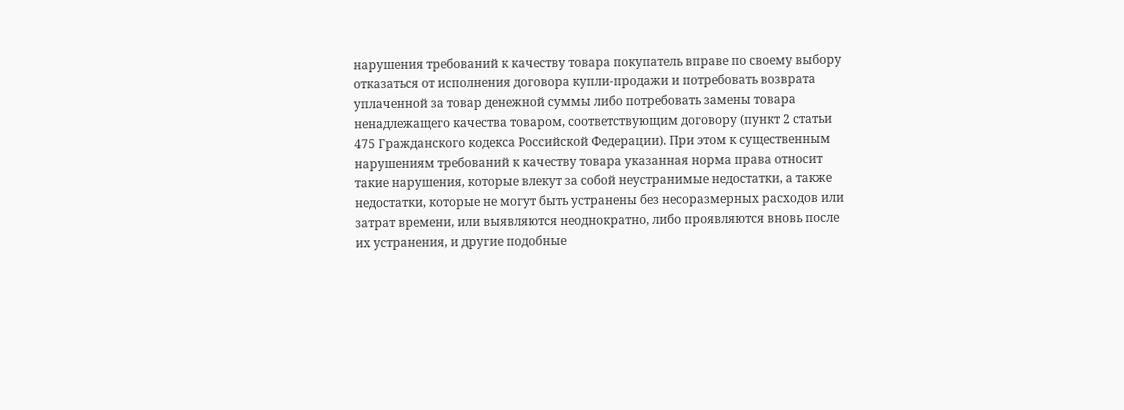нарушения требований к качеству товара покупатель вправе по своему выбору отказаться от исполнения договора купли-продажи и потребовать возврата уплаченной за товар денежной суммы либо потребовать замены товара ненадлежащего качества товаром, соответствующим договору (пункт 2 статьи 475 Гражданского кодекса Российской Федерации). При этом к существенным нарушениям требований к качеству товара указанная норма права относит такие нарушения, которые влекут за собой неустранимые недостатки, а также недостатки, которые не могут быть устранены без несоразмерных расходов или затрат времени, или выявляются неоднократно, либо проявляются вновь после их устранения, и другие подобные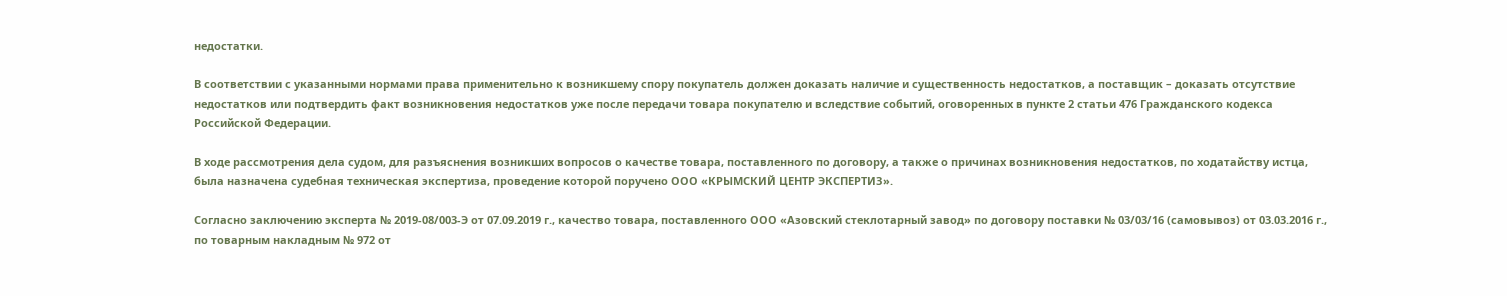недостатки.

В соответствии с указанными нормами права применительно к возникшему спору покупатель должен доказать наличие и существенность недостатков, а поставщик – доказать отсутствие недостатков или подтвердить факт возникновения недостатков уже после передачи товара покупателю и вследствие событий, оговоренных в пункте 2 статьи 476 Гражданского кодекса Российской Федерации.

В ходе рассмотрения дела судом, для разъяснения возникших вопросов о качестве товара, поставленного по договору, а также о причинах возникновения недостатков, по ходатайству истца, была назначена судебная техническая экспертиза, проведение которой поручено ООО «КРЫМСКИЙ ЦЕНТР ЭКСПЕРТИЗ».

Согласно заключению эксперта № 2019-08/003-Э от 07.09.2019 г., качество товара, поставленного ООО «Азовский стеклотарный завод» по договору поставки № 03/03/16 (самовывоз) от 03.03.2016 г., по товарным накладным № 972 от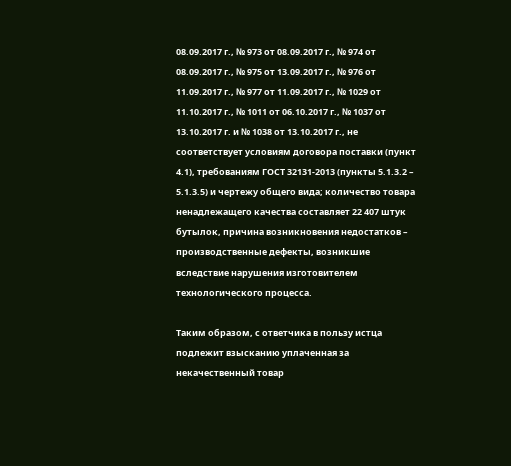08.09.2017 г., № 973 от 08.09.2017 г., № 974 от 08.09.2017 г., № 975 от 13.09.2017 г., № 976 от 11.09.2017 г., № 977 от 11.09.2017 г., № 1029 от 11.10.2017 г., № 1011 от 06.10.2017 г., № 1037 от 13.10.2017 г. и № 1038 от 13.10.2017 г., не соответствует условиям договора поставки (пункт 4.1), требованиям ГОСТ 32131-2013 (пункты 5.1.3.2 – 5.1.3.5) и чертежу общего вида; количество товара ненадлежащего качества составляет 22 407 штук бутылок, причина возникновения недостатков – производственные дефекты, возникшие вследствие нарушения изготовителем технологического процесса.

Таким образом, с ответчика в пользу истца подлежит взысканию уплаченная за некачественный товар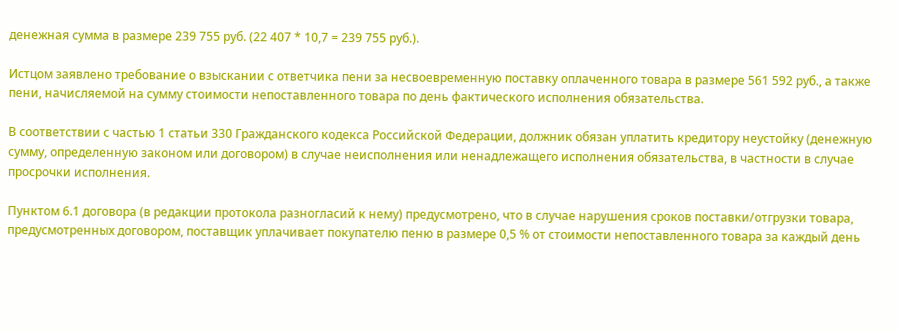денежная сумма в размере 239 755 руб. (22 407 * 10,7 = 239 755 руб.).

Истцом заявлено требование о взыскании с ответчика пени за несвоевременную поставку оплаченного товара в размере 561 592 руб., а также пени, начисляемой на сумму стоимости непоставленного товара по день фактического исполнения обязательства.

В соответствии с частью 1 статьи 330 Гражданского кодекса Российской Федерации, должник обязан уплатить кредитору неустойку (денежную сумму, определенную законом или договором) в случае неисполнения или ненадлежащего исполнения обязательства, в частности в случае просрочки исполнения.

Пунктом 6.1 договора (в редакции протокола разногласий к нему) предусмотрено, что в случае нарушения сроков поставки/отгрузки товара, предусмотренных договором, поставщик уплачивает покупателю пеню в размере 0,5 % от стоимости непоставленного товара за каждый день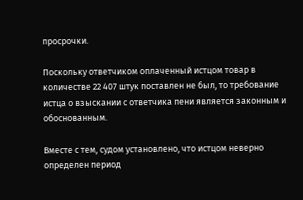просрочки.

Поскольку ответчиком оплаченный истцом товар в количестве 22 407 штук поставлен не был, то требование истца о взыскании с ответчика пени является законным и обоснованным.

Вместе с тем, судом установлено, что истцом неверно определен период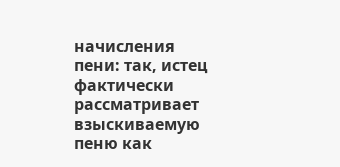начисления пени: так, истец фактически рассматривает взыскиваемую пеню как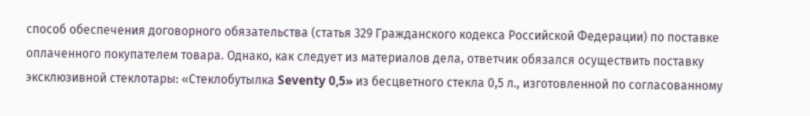способ обеспечения договорного обязательства (статья 329 Гражданского кодекса Российской Федерации) по поставке оплаченного покупателем товара. Однако, как следует из материалов дела, ответчик обязался осуществить поставку эксклюзивной стеклотары: «Стеклобутылка Seventy 0,5» из бесцветного стекла 0,5 л., изготовленной по согласованному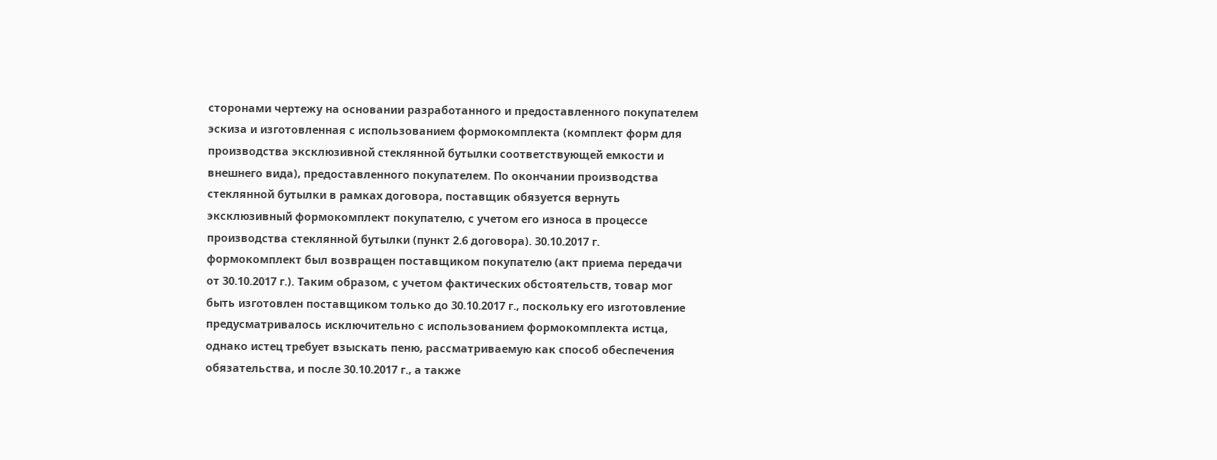сторонами чертежу на основании разработанного и предоставленного покупателем эскиза и изготовленная с использованием формокомплекта (комплект форм для производства эксклюзивной стеклянной бутылки соответствующей емкости и внешнего вида), предоставленного покупателем. По окончании производства стеклянной бутылки в рамках договора, поставщик обязуется вернуть эксклюзивный формокомплект покупателю, с учетом его износа в процессе производства стеклянной бутылки (пункт 2.6 договора). 30.10.2017 г. формокомплект был возвращен поставщиком покупателю (акт приема передачи от 30.10.2017 г.). Таким образом, с учетом фактических обстоятельств, товар мог быть изготовлен поставщиком только до 30.10.2017 г., поскольку его изготовление предусматривалось исключительно с использованием формокомплекта истца, однако истец требует взыскать пеню, рассматриваемую как способ обеспечения обязательства, и после 30.10.2017 г., а также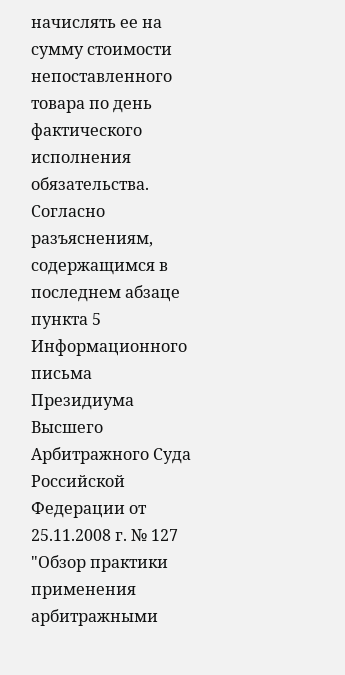начислять ее на сумму стоимости непоставленного товара по день фактического исполнения обязательства. Согласно разъяснениям, содержащимся в последнем абзаце пункта 5 Информационного письма Президиума Высшего Арбитражного Суда Российской Федерации от 25.11.2008 г. № 127 "Обзор практики применения арбитражными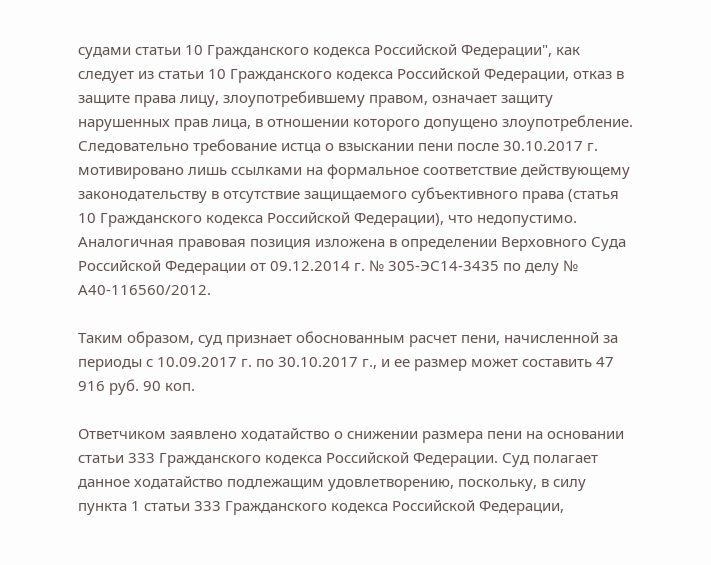судами статьи 10 Гражданского кодекса Российской Федерации", как следует из статьи 10 Гражданского кодекса Российской Федерации, отказ в защите права лицу, злоупотребившему правом, означает защиту нарушенных прав лица, в отношении которого допущено злоупотребление. Следовательно требование истца о взыскании пени после 30.10.2017 г. мотивировано лишь ссылками на формальное соответствие действующему законодательству в отсутствие защищаемого субъективного права (статья 10 Гражданского кодекса Российской Федерации), что недопустимо. Аналогичная правовая позиция изложена в определении Верховного Суда Российской Федерации от 09.12.2014 г. № 305-ЭС14-3435 по делу № А40-116560/2012.

Таким образом, суд признает обоснованным расчет пени, начисленной за периоды с 10.09.2017 г. по 30.10.2017 г., и ее размер может составить 47 916 руб. 90 коп.

Ответчиком заявлено ходатайство о снижении размера пени на основании статьи 333 Гражданского кодекса Российской Федерации. Суд полагает данное ходатайство подлежащим удовлетворению, поскольку, в силу пункта 1 статьи 333 Гражданского кодекса Российской Федерации,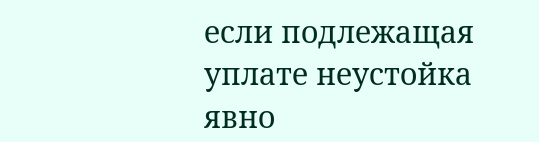если подлежащая уплате неустойка явно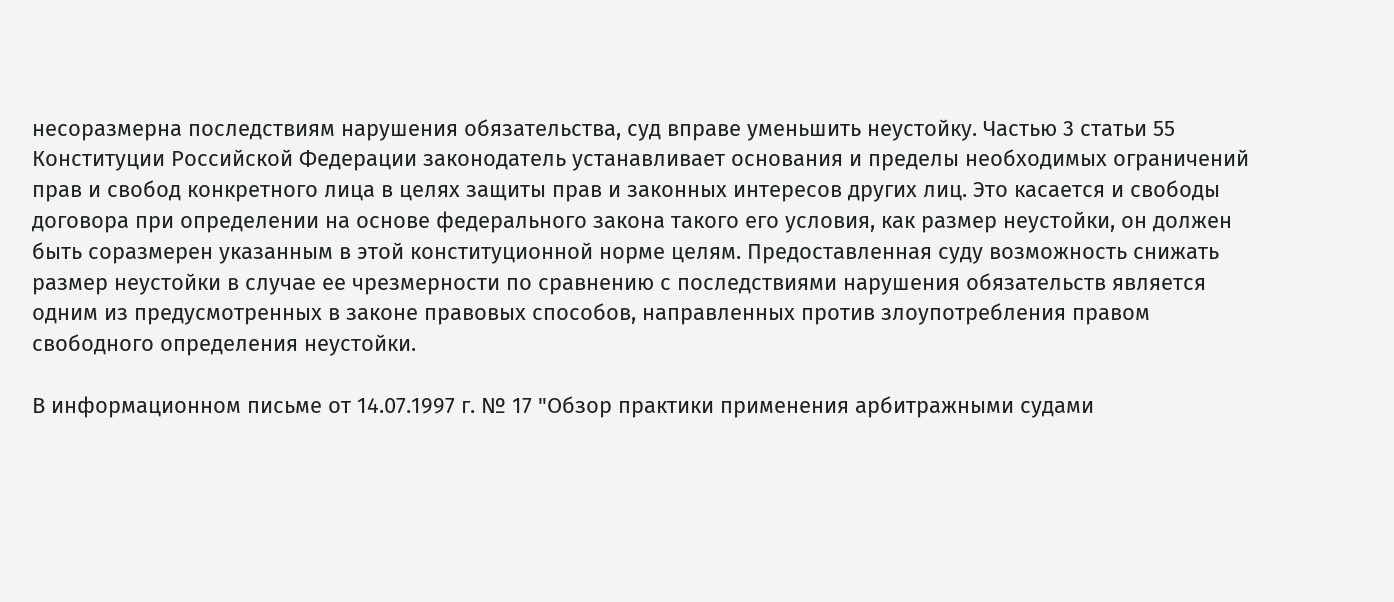несоразмерна последствиям нарушения обязательства, суд вправе уменьшить неустойку. Частью 3 статьи 55 Конституции Российской Федерации законодатель устанавливает основания и пределы необходимых ограничений прав и свобод конкретного лица в целях защиты прав и законных интересов других лиц. Это касается и свободы договора при определении на основе федерального закона такого его условия, как размер неустойки, он должен быть соразмерен указанным в этой конституционной норме целям. Предоставленная суду возможность снижать размер неустойки в случае ее чрезмерности по сравнению с последствиями нарушения обязательств является одним из предусмотренных в законе правовых способов, направленных против злоупотребления правом свободного определения неустойки.

В информационном письме от 14.07.1997 г. № 17 "Обзор практики применения арбитражными судами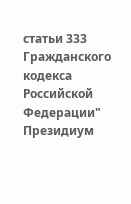статьи 333 Гражданского кодекса Российской Федерации" Президиум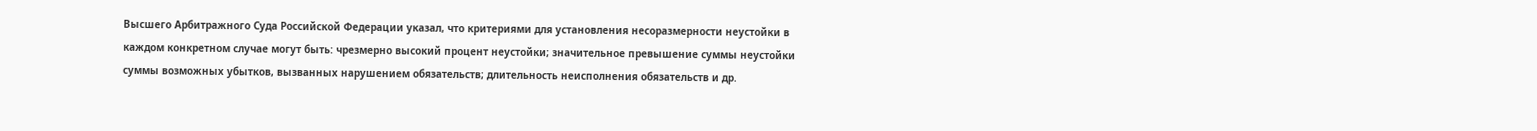Высшего Арбитражного Суда Российской Федерации указал, что критериями для установления несоразмерности неустойки в каждом конкретном случае могут быть: чрезмерно высокий процент неустойки; значительное превышение суммы неустойки суммы возможных убытков, вызванных нарушением обязательств; длительность неисполнения обязательств и др.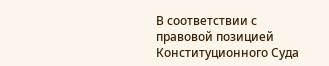В соответствии с правовой позицией Конституционного Суда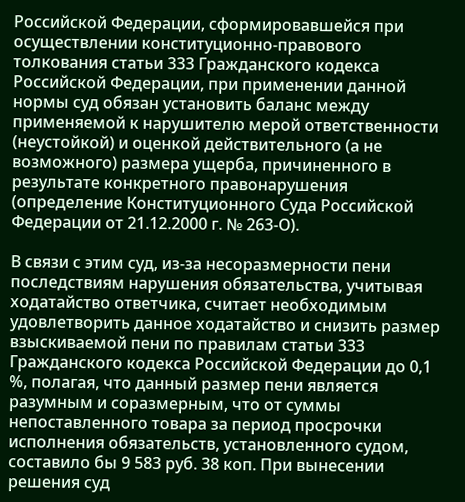Российской Федерации, сформировавшейся при осуществлении конституционно-правового толкования статьи 333 Гражданского кодекса Российской Федерации, при применении данной нормы суд обязан установить баланс между применяемой к нарушителю мерой ответственности (неустойкой) и оценкой действительного (а не возможного) размера ущерба, причиненного в результате конкретного правонарушения (определение Конституционного Суда Российской Федерации от 21.12.2000 г. № 263-О).

В связи с этим суд, из-за несоразмерности пени последствиям нарушения обязательства, учитывая ходатайство ответчика, считает необходимым удовлетворить данное ходатайство и снизить размер взыскиваемой пени по правилам статьи 333 Гражданского кодекса Российской Федерации до 0,1 %, полагая, что данный размер пени является разумным и соразмерным, что от суммы непоставленного товара за период просрочки исполнения обязательств, установленного судом, составило бы 9 583 руб. 38 коп. При вынесении решения суд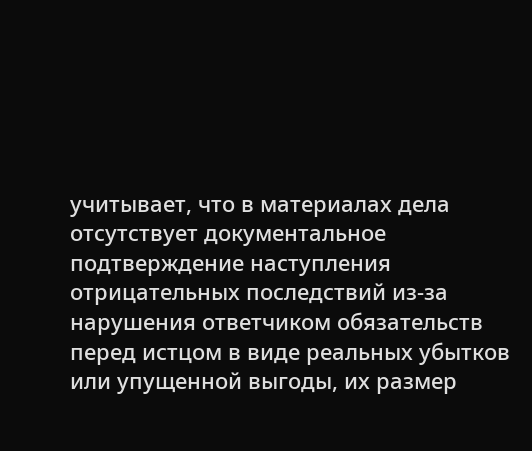учитывает, что в материалах дела отсутствует документальное подтверждение наступления отрицательных последствий из-за нарушения ответчиком обязательств перед истцом в виде реальных убытков или упущенной выгоды, их размер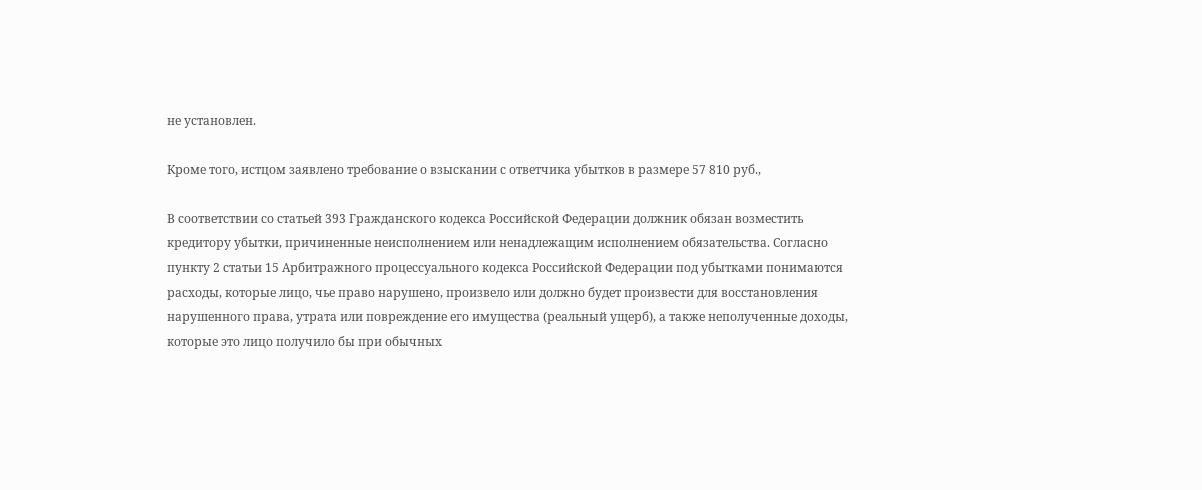не установлен.

Кроме того, истцом заявлено требование о взыскании с ответчика убытков в размере 57 810 руб.,

В соответствии со статьей 393 Гражданского кодекса Российской Федерации должник обязан возместить кредитору убытки, причиненные неисполнением или ненадлежащим исполнением обязательства. Согласно пункту 2 статьи 15 Арбитражного процессуального кодекса Российской Федерации под убытками понимаются расходы, которые лицо, чье право нарушено, произвело или должно будет произвести для восстановления нарушенного права, утрата или повреждение его имущества (реальный ущерб), а также неполученные доходы, которые это лицо получило бы при обычных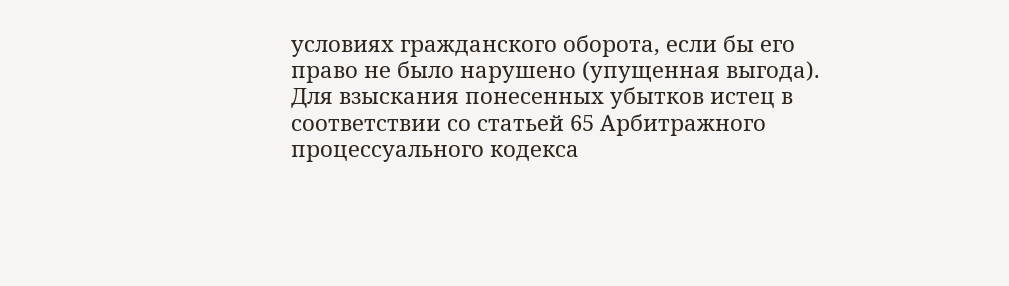условиях гражданского оборота, если бы его право не было нарушено (упущенная выгода). Для взыскания понесенных убытков истец в соответствии со статьей 65 Арбитражного процессуального кодекса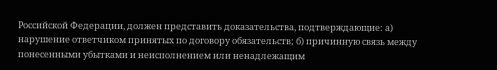Российской Федерации, должен представить доказательства, подтверждающие: а) нарушение ответчиком принятых по договору обязательств; б) причинную связь между понесенными убытками и неисполнением или ненадлежащим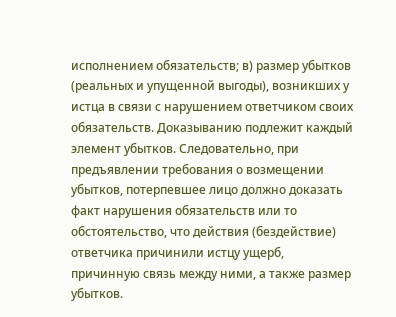исполнением обязательств; в) размер убытков (реальных и упущенной выгоды), возникших у истца в связи с нарушением ответчиком своих обязательств. Доказыванию подлежит каждый элемент убытков. Следовательно, при предъявлении требования о возмещении убытков, потерпевшее лицо должно доказать факт нарушения обязательств или то обстоятельство, что действия (бездействие) ответчика причинили истцу ущерб, причинную связь между ними, а также размер убытков.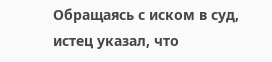Обращаясь с иском в суд, истец указал, что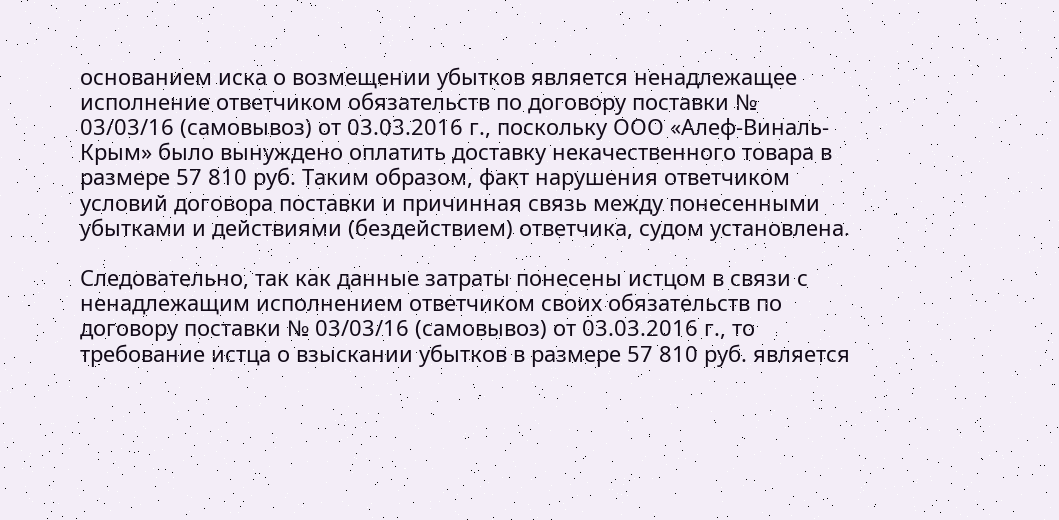основанием иска о возмещении убытков является ненадлежащее исполнение ответчиком обязательств по договору поставки № 03/03/16 (самовывоз) от 03.03.2016 г., поскольку ООО «Алеф-Виналь-Крым» было вынуждено оплатить доставку некачественного товара в размере 57 810 руб. Таким образом, факт нарушения ответчиком условий договора поставки и причинная связь между понесенными убытками и действиями (бездействием) ответчика, судом установлена.

Следовательно, так как данные затраты понесены истцом в связи с ненадлежащим исполнением ответчиком своих обязательств по договору поставки № 03/03/16 (самовывоз) от 03.03.2016 г., то требование истца о взыскании убытков в размере 57 810 руб. является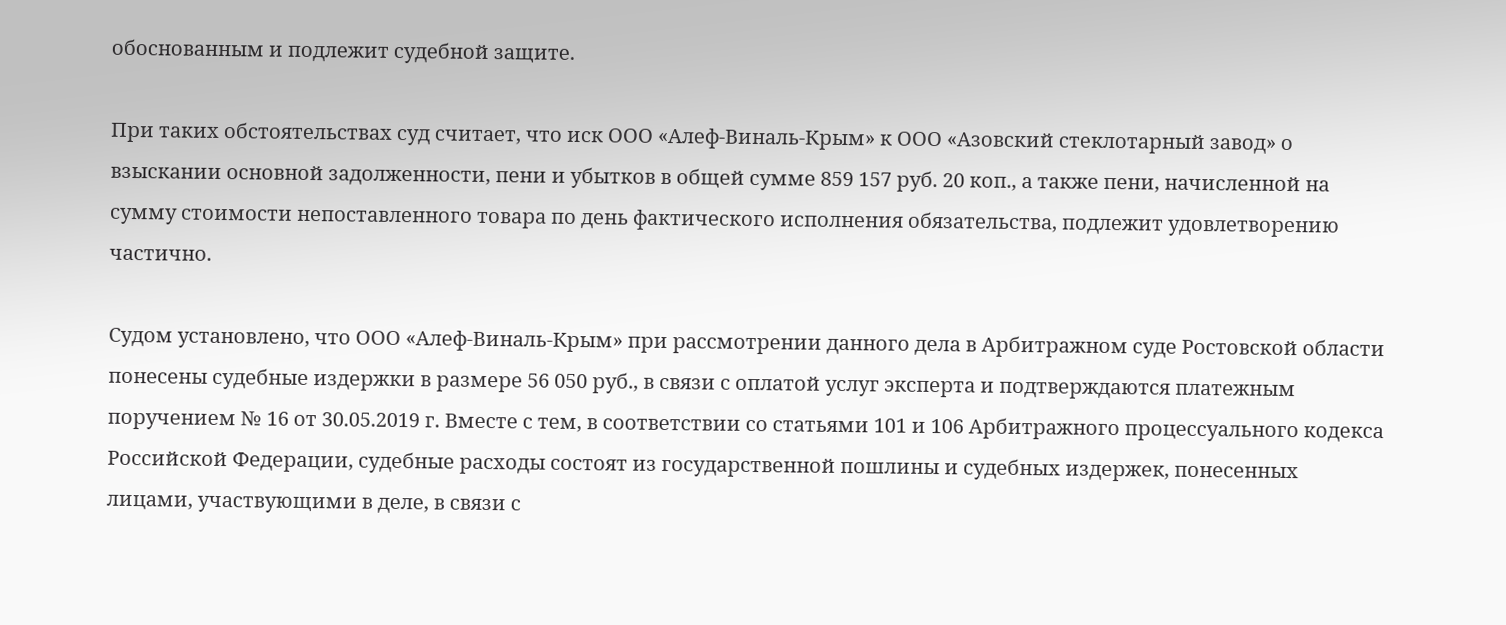обоснованным и подлежит судебной защите.

При таких обстоятельствах суд считает, что иск ООО «Алеф-Виналь-Крым» к ООО «Азовский стеклотарный завод» о взыскании основной задолженности, пени и убытков в общей сумме 859 157 руб. 20 коп., а также пени, начисленной на сумму стоимости непоставленного товара по день фактического исполнения обязательства, подлежит удовлетворению частично.

Судом установлено, что ООО «Алеф-Виналь-Крым» при рассмотрении данного дела в Арбитражном суде Ростовской области понесены судебные издержки в размере 56 050 руб., в связи с оплатой услуг эксперта и подтверждаются платежным поручением № 16 от 30.05.2019 г. Вместе с тем, в соответствии со статьями 101 и 106 Арбитражного процессуального кодекса Российской Федерации, судебные расходы состоят из государственной пошлины и судебных издержек, понесенных лицами, участвующими в деле, в связи с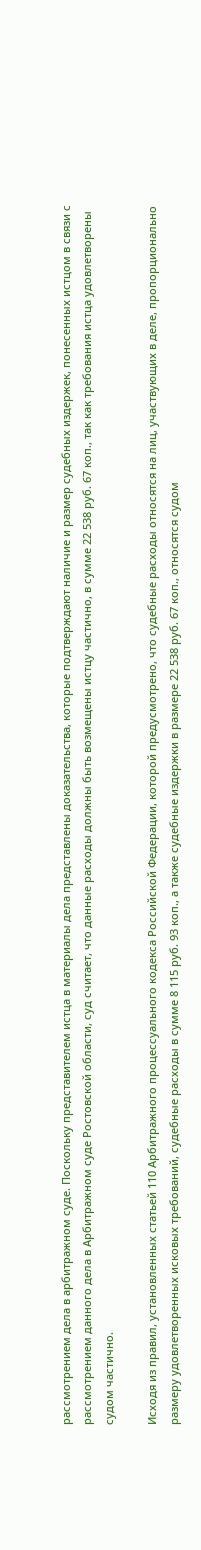рассмотрением дела в арбитражном суде. Поскольку представителем истца в материалы дела представлены доказательства, которые подтверждают наличие и размер судебных издержек, понесенных истцом в связи с рассмотрением данного дела в Арбитражном суде Ростовской области, суд считает, что данные расходы должны быть возмещены истцу частично, в сумме 22 538 руб. 67 коп., так как требования истца удовлетворены судом частично.

Исходя из правил, установленных статьей 110 Арбитражного процессуального кодекса Российской Федерации, которой предусмотрено, что судебные расходы относятся на лиц, участвующих в деле, пропорционально размеру удовлетворенных исковых требований, судебные расходы в сумме 8 115 руб. 93 коп., а также судебные издержки в размере 22 538 руб. 67 коп., относятся судом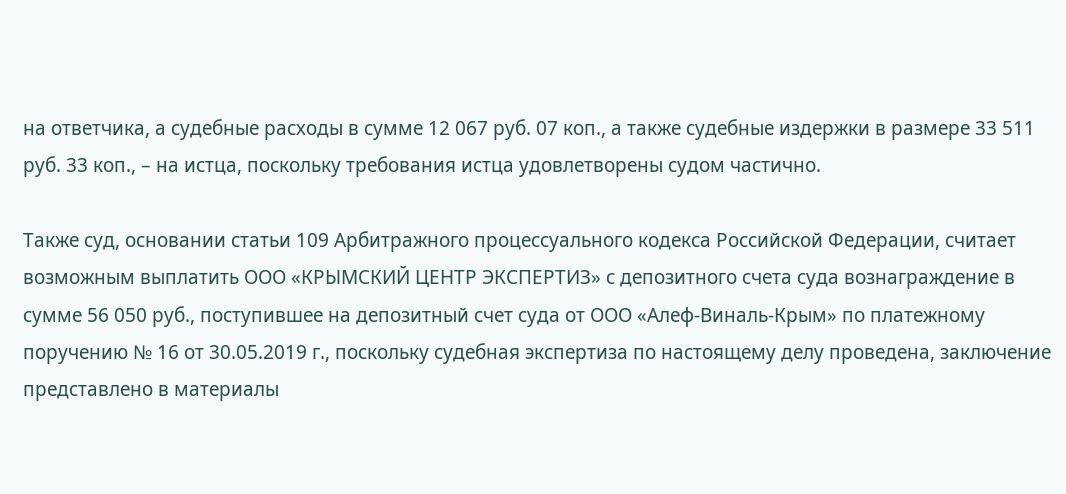на ответчика, а судебные расходы в сумме 12 067 руб. 07 коп., а также судебные издержки в размере 33 511 руб. 33 коп., – на истца, поскольку требования истца удовлетворены судом частично.

Также суд, основании статьи 109 Арбитражного процессуального кодекса Российской Федерации, считает возможным выплатить ООО «КРЫМСКИЙ ЦЕНТР ЭКСПЕРТИЗ» с депозитного счета суда вознаграждение в сумме 56 050 руб., поступившее на депозитный счет суда от ООО «Алеф-Виналь-Крым» по платежному поручению № 16 от 30.05.2019 г., поскольку судебная экспертиза по настоящему делу проведена, заключение представлено в материалы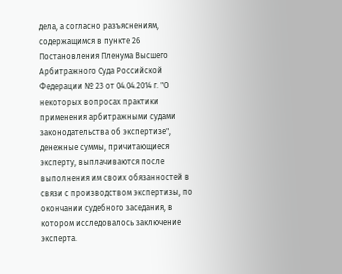дела, а согласно разъяснениям, содержащимся в пункте 26 Постановления Пленума Высшего Арбитражного Суда Российской Федерации № 23 от 04.04.2014 г. "О некоторых вопросах практики применения арбитражными судами законодательства об экспертизе", денежные суммы, причитающиеся эксперту, выплачиваются после выполнения им своих обязанностей в связи с производством экспертизы, по окончании судебного заседания, в котором исследовалось заключение эксперта.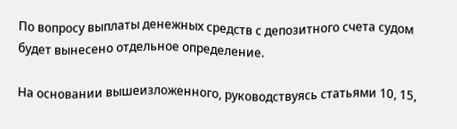По вопросу выплаты денежных средств с депозитного счета судом будет вынесено отдельное определение.

На основании вышеизложенного, руководствуясь статьями 10, 15,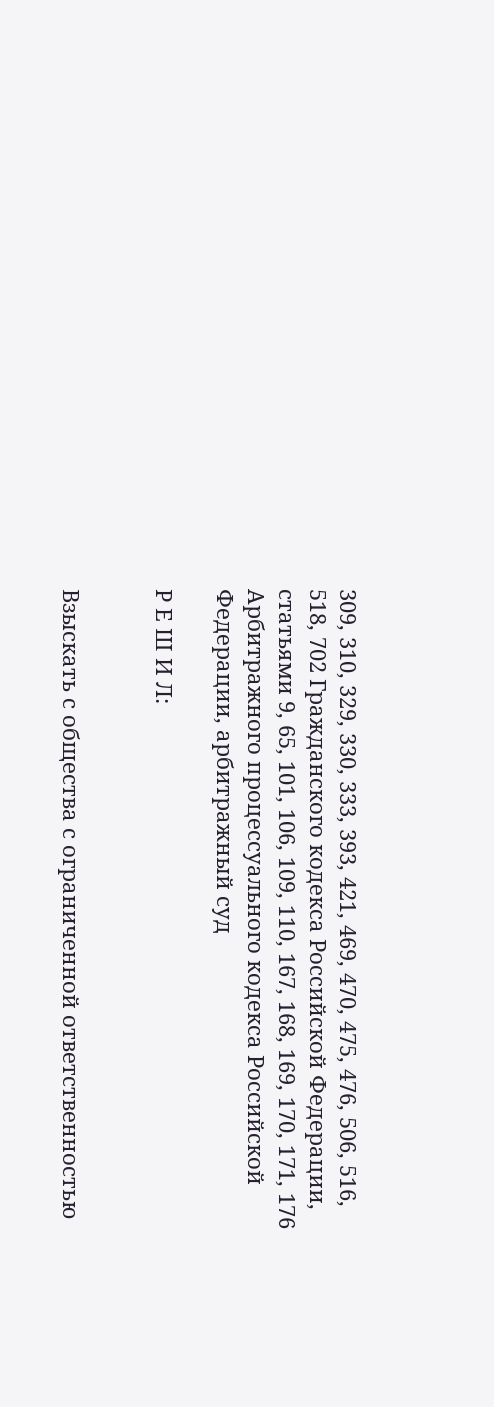309, 310, 329, 330, 333, 393, 421, 469, 470, 475, 476, 506, 516, 518, 702 Гражданского кодекса Российской Федерации, статьями 9, 65, 101, 106, 109, 110, 167, 168, 169, 170, 171, 176 Арбитражного процессуального кодекса Российской Федерации, арбитражный суд

Р Е Ш И Л:


Взыскать с общества с ограниченной ответственностью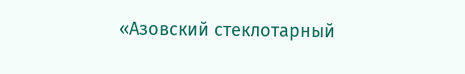«Азовский стеклотарный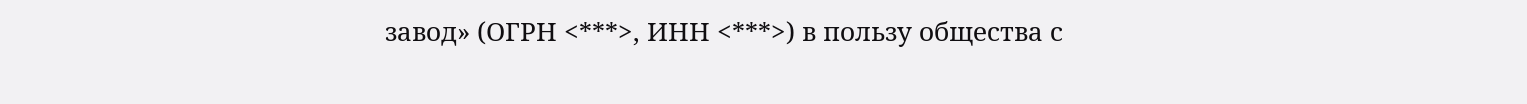завод» (ОГРН <***>, ИНН <***>) в пользу общества с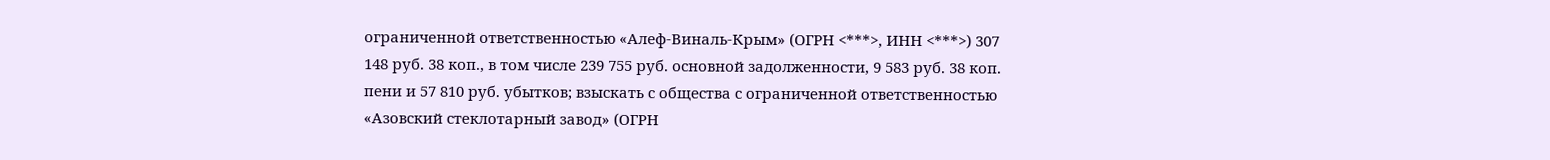ограниченной ответственностью «Алеф-Виналь-Крым» (ОГРН <***>, ИНН <***>) 307 148 руб. 38 коп., в том числе 239 755 руб. основной задолженности, 9 583 руб. 38 коп. пени и 57 810 руб. убытков; взыскать с общества с ограниченной ответственностью «Азовский стеклотарный завод» (ОГРН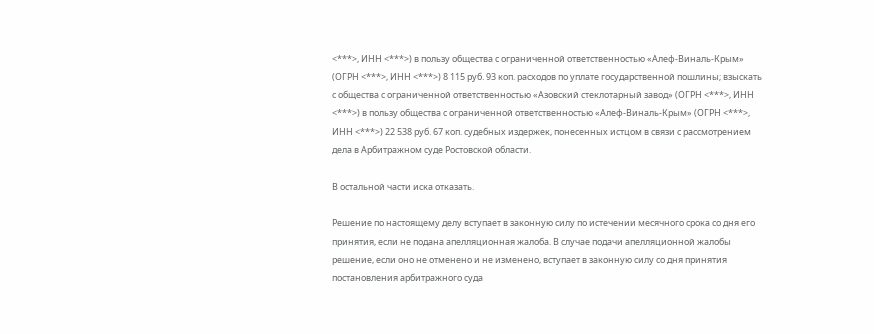<***>, ИНН <***>) в пользу общества с ограниченной ответственностью «Алеф-Виналь-Крым» (ОГРН <***>, ИНН <***>) 8 115 руб. 93 коп. расходов по уплате государственной пошлины; взыскать с общества с ограниченной ответственностью «Азовский стеклотарный завод» (ОГРН <***>, ИНН <***>) в пользу общества с ограниченной ответственностью «Алеф-Виналь-Крым» (ОГРН <***>, ИНН <***>) 22 538 руб. 67 коп. судебных издержек, понесенных истцом в связи с рассмотрением дела в Арбитражном суде Ростовской области.

В остальной части иска отказать.

Решение по настоящему делу вступает в законную силу по истечении месячного срока со дня его принятия, если не подана апелляционная жалоба. В случае подачи апелляционной жалобы решение, если оно не отменено и не изменено, вступает в законную силу со дня принятия постановления арбитражного суда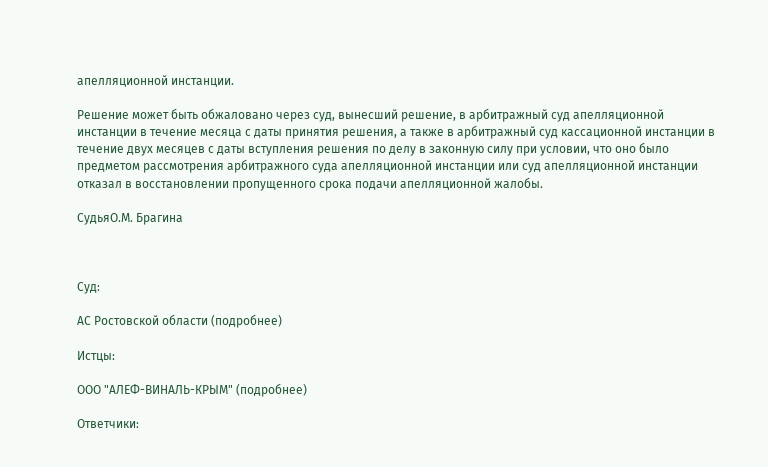апелляционной инстанции.

Решение может быть обжаловано через суд, вынесший решение, в арбитражный суд апелляционной инстанции в течение месяца с даты принятия решения, а также в арбитражный суд кассационной инстанции в течение двух месяцев с даты вступления решения по делу в законную силу при условии, что оно было предметом рассмотрения арбитражного суда апелляционной инстанции или суд апелляционной инстанции отказал в восстановлении пропущенного срока подачи апелляционной жалобы.

СудьяО.М. Брагина



Суд:

АС Ростовской области (подробнее)

Истцы:

ООО "АЛЕФ-ВИНАЛЬ-КРЫМ" (подробнее)

Ответчики: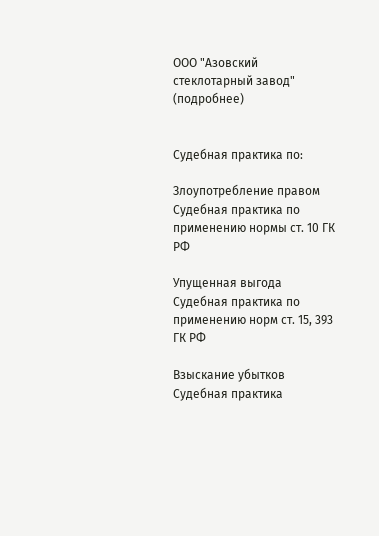ООО "Азовский стеклотарный завод" (подробнее)


Судебная практика по:

Злоупотребление правом
Судебная практика по применению нормы ст. 10 ГК РФ

Упущенная выгода
Судебная практика по применению норм ст. 15, 393 ГК РФ

Взыскание убытков
Судебная практика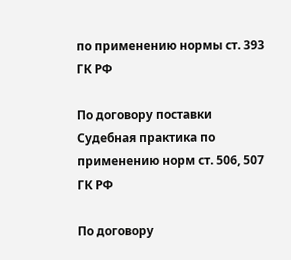по применению нормы ст. 393 ГК РФ

По договору поставки
Судебная практика по применению норм ст. 506, 507 ГК РФ

По договору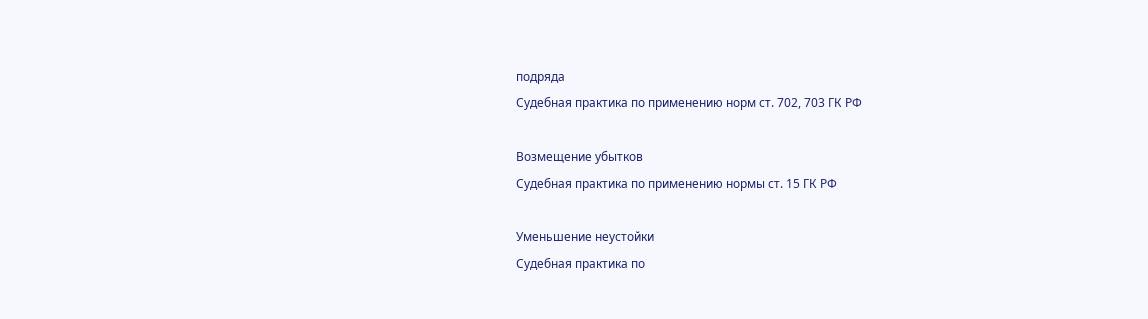подряда
Судебная практика по применению норм ст. 702, 703 ГК РФ

Возмещение убытков
Судебная практика по применению нормы ст. 15 ГК РФ

Уменьшение неустойки
Судебная практика по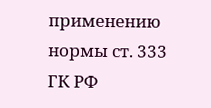применению нормы ст. 333 ГК РФ